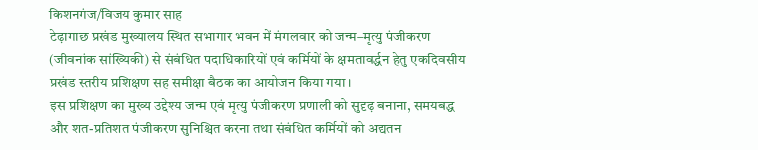किशनगंज/विजय कुमार साह
टेढ़ागाछ प्रखंड मुख्यालय स्थित सभागार भवन में मंगलवार को जन्म–मृत्यु पंजीकरण (जीवनांक सांख्यिकी) से संबंधित पदाधिकारियों एवं कर्मियों के क्षमतावर्द्धन हेतु एकदिवसीय प्रखंड स्तरीय प्रशिक्षण सह समीक्षा बैठक का आयोजन किया गया।
इस प्रशिक्षण का मुख्य उद्देश्य जन्म एवं मृत्यु पंजीकरण प्रणाली को सुदृढ़ बनाना, समयबद्ध और शत-प्रतिशत पंजीकरण सुनिश्चित करना तथा संबंधित कर्मियों को अद्यतन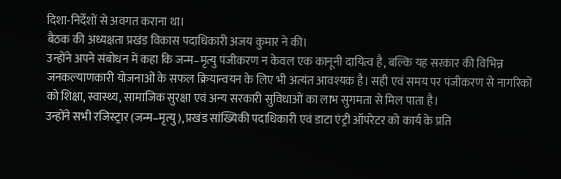दिशा-निर्देशों से अवगत कराना था।
बैठक की अध्यक्षता प्रखंड विकास पदाधिकारी अजय कुमार ने की।
उन्होंने अपने संबोधन में कहा कि जन्म–मृत्यु पंजीकरण न केवल एक कानूनी दायित्व है, बल्कि यह सरकार की विभिन्न जनकल्याणकारी योजनाओं के सफल क्रियान्वयन के लिए भी अत्यंत आवश्यक है। सही एवं समय पर पंजीकरण से नागरिकों को शिक्षा, स्वास्थ्य, सामाजिक सुरक्षा एवं अन्य सरकारी सुविधाओं का लाभ सुगमता से मिल पाता है।
उन्होंने सभी रजिस्ट्रार (जन्म–मृत्यु), प्रखंड सांख्यिकी पदाधिकारी एवं डाटा एंट्री ऑपरेटर को कार्य के प्रति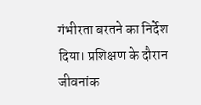गंभीरता बरतने का निर्देश दिया। प्रशिक्षण के दौरान जीवनांक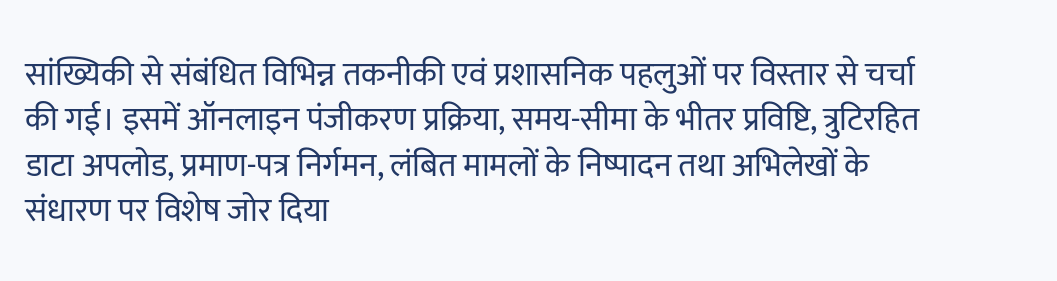सांख्यिकी से संबंधित विभिन्न तकनीकी एवं प्रशासनिक पहलुओं पर विस्तार से चर्चा की गई। इसमें ऑनलाइन पंजीकरण प्रक्रिया, समय-सीमा के भीतर प्रविष्टि, त्रुटिरहित डाटा अपलोड, प्रमाण-पत्र निर्गमन, लंबित मामलों के निष्पादन तथा अभिलेखों के संधारण पर विशेष जोर दिया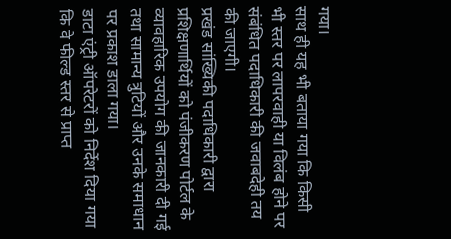गया।
साथ ही यह भी बताया गया कि किसी भी स्तर पर लापरवाही या विलंब होने पर संबंधित पदाधिकारी की जवाबदेही तय की जाएगी।
प्रखंड सांख्यिकी पदाधिकारी द्वारा प्रशिक्षणार्थियों को पंजीकरण पोर्टल के व्यावहारिक उपयोग की जानकारी दी गई तथा सामान्य त्रुटियों और उनके समाधान पर प्रकाश डाला गया।
डाटा एंट्री ऑपरेटरों को निर्देश दिया गया कि वे फील्ड स्तर से प्राप्त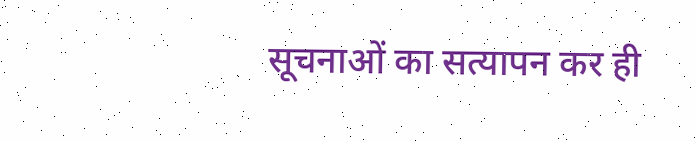सूचनाओं का सत्यापन कर ही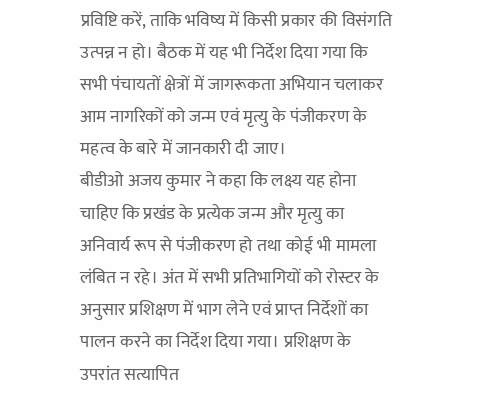प्रविष्टि करें, ताकि भविष्य में किसी प्रकार की विसंगति उत्पन्न न हो। बैठक में यह भी निर्देश दिया गया कि सभी पंचायतों क्षेत्रों में जागरूकता अभियान चलाकर आम नागरिकों को जन्म एवं मृत्यु के पंजीकरण के महत्व के बारे में जानकारी दी जाए।
बीडीओ अजय कुमार ने कहा कि लक्ष्य यह होना चाहिए कि प्रखंड के प्रत्येक जन्म और मृत्यु का अनिवार्य रूप से पंजीकरण हो तथा कोई भी मामला लंबित न रहे। अंत में सभी प्रतिभागियों को रोस्टर के अनुसार प्रशिक्षण में भाग लेने एवं प्राप्त निर्देशों का पालन करने का निर्देश दिया गया। प्रशिक्षण के उपरांत सत्यापित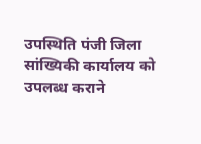उपस्थिति पंजी जिला सांख्यिकी कार्यालय को उपलब्ध कराने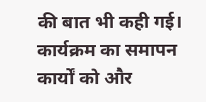की बात भी कही गई। कार्यक्रम का समापन कार्यों को और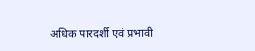अधिक पारदर्शी एवं प्रभावी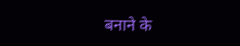बनाने के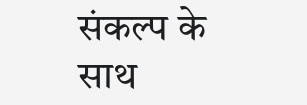संकल्प के साथ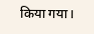किया गया।